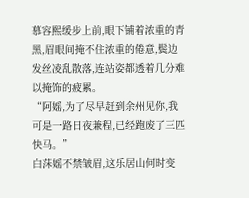慕容熙缓步上前,眼下铺着浓重的青黑,眉眼间掩不住浓重的倦意,鬓边发丝凌乱散落,连站姿都透着几分难以掩饰的疲累。
“阿媱,为了尽早赶到余州见你,我可是一路日夜兼程,已经跑废了三匹快马。”
白莯媱不禁皱眉,这乐居山何时变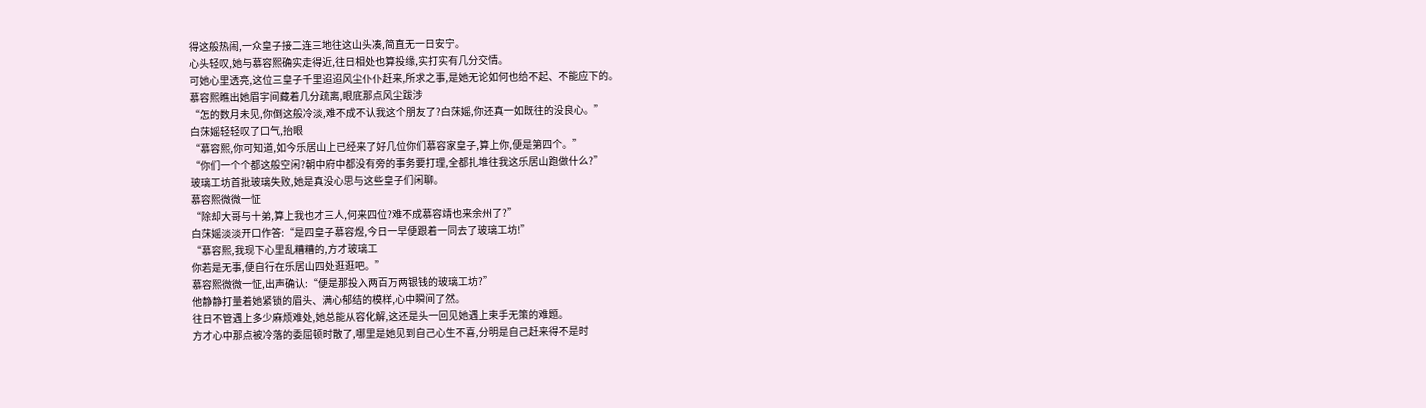得这般热闹,一众皇子接二连三地往这山头凑,简直无一日安宁。
心头轻叹,她与慕容熙确实走得近,往日相处也算投缘,实打实有几分交情。
可她心里透亮,这位三皇子千里迢迢风尘仆仆赶来,所求之事,是她无论如何也给不起、不能应下的。
慕容熙瞧出她眉宇间藏着几分疏离,眼底那点风尘跋涉
“怎的数月未见,你倒这般冷淡,难不成不认我这个朋友了?白莯媱,你还真一如既往的没良心。”
白莯媱轻轻叹了口气,抬眼
“慕容熙,你可知道,如今乐居山上已经来了好几位你们慕容家皇子,算上你,便是第四个。”
“你们一个个都这般空闲?朝中府中都没有旁的事务要打理,全都扎堆往我这乐居山跑做什么?”
玻璃工坊首批玻璃失败,她是真没心思与这些皇子们闲聊。
慕容熙微微一怔
“除却大哥与十弟,算上我也才三人,何来四位?难不成慕容靖也来余州了?”
白莯媱淡淡开口作答:“是四皇子慕容煜,今日一早便跟着一同去了玻璃工坊!”
“慕容熙,我现下心里乱糟糟的,方才玻璃工
你若是无事,便自行在乐居山四处逛逛吧。”
慕容熙微微一怔,出声确认:“便是那投入两百万两银钱的玻璃工坊?”
他静静打量着她紧锁的眉头、满心郁结的模样,心中瞬间了然。
往日不管遇上多少麻烦难处,她总能从容化解,这还是头一回见她遇上束手无策的难题。
方才心中那点被冷落的委屈顿时散了,哪里是她见到自己心生不喜,分明是自己赶来得不是时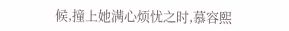候,撞上她满心烦忧之时,慕容熙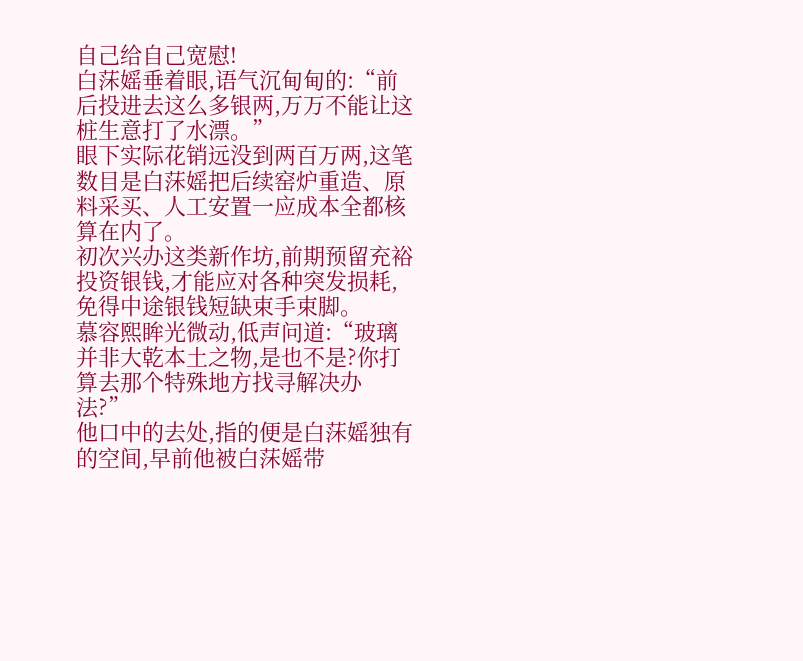自己给自己宽慰!
白莯媱垂着眼,语气沉甸甸的:“前后投进去这么多银两,万万不能让这桩生意打了水漂。”
眼下实际花销远没到两百万两,这笔数目是白莯媱把后续窑炉重造、原料采买、人工安置一应成本全都核算在内了。
初次兴办这类新作坊,前期预留充裕投资银钱,才能应对各种突发损耗,免得中途银钱短缺束手束脚。
慕容熙眸光微动,低声问道:“玻璃并非大乾本土之物,是也不是?你打算去那个特殊地方找寻解决办法?”
他口中的去处,指的便是白莯媱独有的空间,早前他被白莯媱带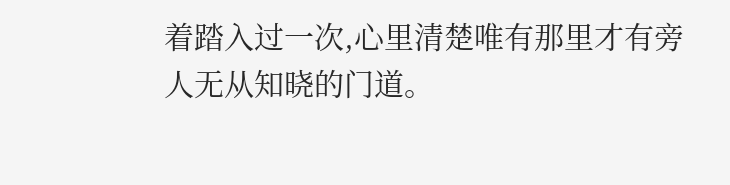着踏入过一次,心里清楚唯有那里才有旁人无从知晓的门道。